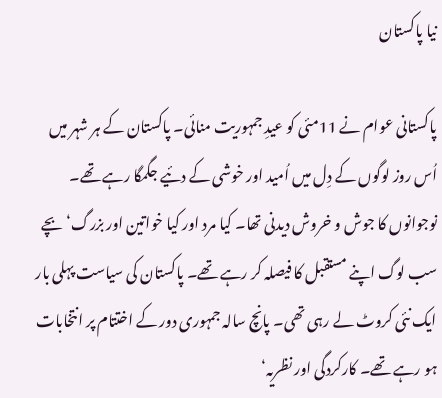نیا پاکستان

پاکستانی عوام نے 11مئی کو عیدِ جمہوریت منائی۔ پاکستان کے ہر شہر میں اُس روز لوگوں کے دِل میں اُمید اور خوشی کے دئیے جگمگا رہے تھے۔ نوجوانوں کا جوش و خروش دیدنی تھا۔ کیا مرد اور کیا خواتین اور بزرگ‘ بچے سب لوگ اپنے مستقبل کا فیصلہ کر رہے تھے۔ پاکستان کی سیاست پہلی بار ایک نئی کروٹ لے رہی تھی۔ پانچ سالہ جمہوری دور کے اختتام پر انتخابات ہو رہے تھے۔ کارکردگی اور نظریہ‘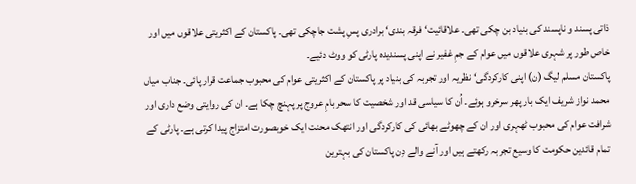ذاتی پسند و ناپسند کی بنیاد بن چکی تھی۔ علاقائیت‘ فرقہ بندی‘ برادری پسِ پشت جاچکی تھی۔ پاکستان کے اکثریتی علاقوں میں اور خاص طور پر شہری علاقوں میں عوام کے جمِ غفیر نے اپنی پسندیدہ پارٹی کو ووٹ دئیے۔
پاکستان مسلم لیگ (ن) اپنی کارکردگی‘ نظریہ اور تجربہ کی بنیاد پر پاکستان کے اکثریتی عوام کی محبوب جماعت قرار پائی۔ جناب میاں محمد نواز شریف ایک بار پھر سرخرو ہوئے۔ اُن کا سیاسی قد اور شخصیت کا سحر بامِ عروج پر پہنچ چکا ہے۔ ان کی روایتی وضع داری اور شرافت عوام کی محبوب ٹھہری اور ان کے چھوٹے بھائی کی کارکردگی اور انتھک محنت ایک خوبصورت امتزاج پیدا کرتی ہے۔ پارٹی کے تمام قائدین حکومت کا وسیع تجربہ رکھتے ہیں اور آنے والے دِن پاکستان کی بہترین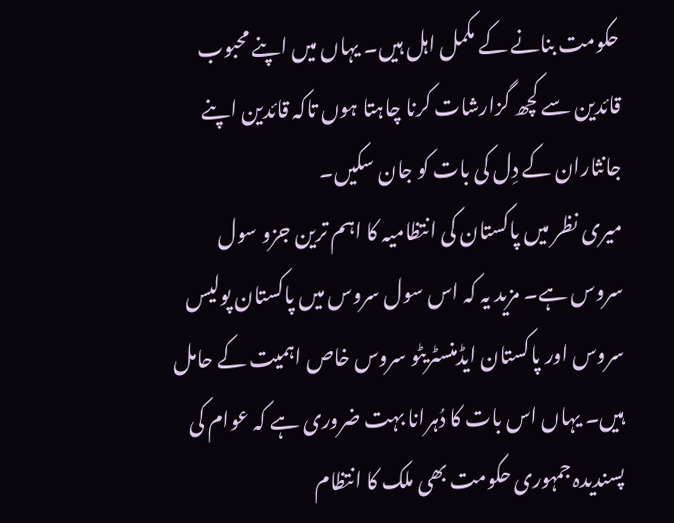حکومت بنانے کے مکمل اہل ہیں۔ یہاں میں اپنے محبوب قائدین سے کچھ گزارشات کرنا چاہتا ہوں تاکہ قائدین اپنے جانثاران کے دِل کی بات کو جان سکیں۔
میری نظر میں پاکستان کی انتظامیہ کا اہم ترین جزو سول سروس ہے۔ مزید یہ کہ اس سول سروس میں پاکستان پولیس سروس اور پاکستان ایڈمنسٹریٹو سروس خاص اہمیت کے حامل ہیں۔ یہاں اس بات کا دُہرانا بہت ضروری ہے کہ عوام کی پسندیدہ جمہوری حکومت بھی ملک کا انتظام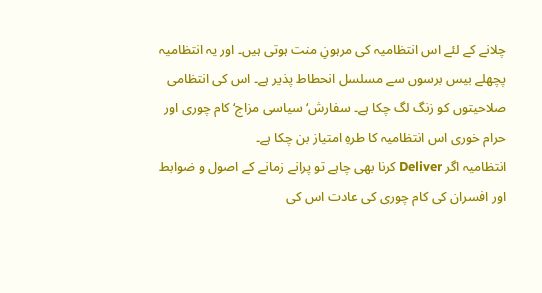چلانے کے لئے اس انتظامیہ کی مرہونِ منت ہوتی ہیں۔ اور یہ انتظامیہ پچھلے بیس برسوں سے مسلسل انحطاط پذیر ہے۔ اس کی انتظامی صلاحیتوں کو زنگ لگ چکا ہے۔ سفارش‘ سیاسی مزاج‘ کام چوری اور حرام خوری اس انتظامیہ کا طرہِ امتیاز بن چکا ہے۔
انتظامیہ اگر Deliver کرنا بھی چاہے تو پرانے زمانے کے اصول و ضوابط اور افسران کی کام چوری کی عادت اس کی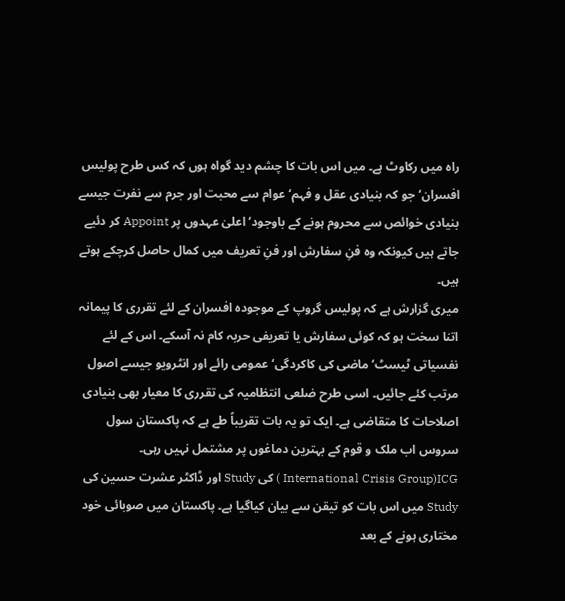راہ میں رکاوٹ ہے۔ میں اس بات کا چشم دید گواہ ہوں کہ کس طرح پولیس افسران‘ جو کہ بنیادی عقل و فہم‘ عوام سے محبت اور جرم سے نفرت جیسے بنیادی خوائص سے محروم ہونے کے باوجود‘ اعلیٰ عہدوں پر Appoint کر دئیے جاتے ہیں کیونکہ وہ فنِ سفارش اور فنِ تعریف میں کمال حاصل کرچکے ہوتے ہیں۔
میری گزارش ہے کہ پولیس گروپ کے موجودہ افسران کے لئے تقرری کا پیمانہ اتنا سخت ہو کہ کوئی سفارش یا تعریفی حربہ کام نہ آسکے۔ اس کے لئے نفسیاتی ٹیسٹ‘ ماضی کی کاکردگی‘ عمومی رائے اور انٹرویو جیسے اصول مرتب کئے جائیں۔ اسی طرح ضلعی انتظامیہ کی تقرری کا معیار بھی بنیادی اصلاحات کا متقاضی ہے۔ ایک تو یہ بات تقریباً طے ہے کہ پاکستان سول سروس اب ملک و قوم کے بہترین دماغوں پر مشتمل نہیں رہی۔ International Crisis Group)ICG ) کی Study اور ڈاکٹر عشرت حسین کی Study میں اس بات کو تیقن سے بیان کیاگیا ہے۔ پاکستان میں صوبائی خود مختاری ہونے کے بعد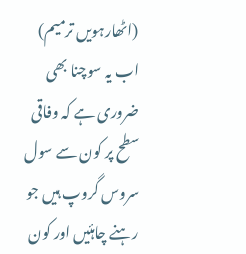(اٹھارہویں ترمیم) اب یہ سوچنا بھی ضروری ہے کہ وفاقی سطح پر کون سے سول سروس گروپ ہیں جو رہنے چاہئیں اور کون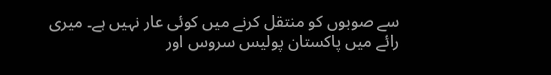سے صوبوں کو منتقل کرنے میں کوئی عار نہیں ہے۔ میری رائے میں پاکستان پولیس سروس اور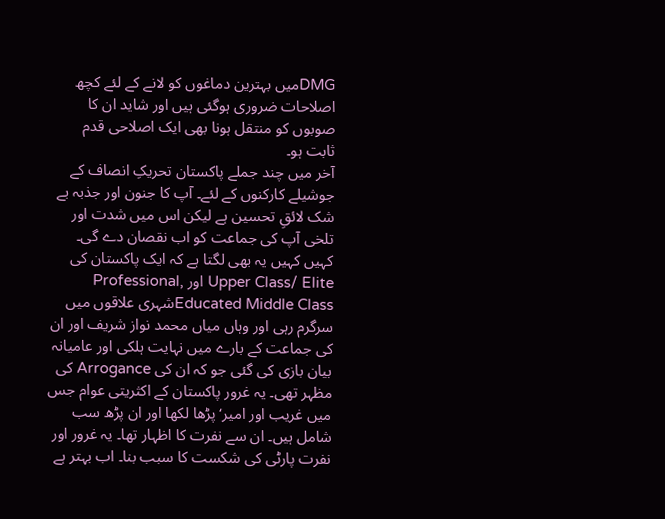DMGمیں بہترین دماغوں کو لانے کے لئے کچھ اصلاحات ضروری ہوگئی ہیں اور شاید ان کا صوبوں کو منتقل ہونا بھی ایک اصلاحی قدم ثابت ہو۔
آخر میں چند جملے پاکستان تحریکِ انصاف کے جوشیلے کارکنوں کے لئے۔ آپ کا جنون اور جذبہ بے شک لائقِ تحسین ہے لیکن اس میں شدت اور تلخی آپ کی جماعت کو اب نقصان دے گی۔ کہیں کہیں یہ بھی لگتا ہے کہ ایک پاکستان کی Upper Class/ Elite اور Professional, Educated Middle Classشہری علاقوں میں سرگرم رہی اور وہاں میاں محمد نواز شریف اور ان کی جماعت کے بارے میں نہایت ہلکی اور عامیانہ بیان بازی کی گئی جو کہ ان کی Arrogance کی مظہر تھی۔ یہ غرور پاکستان کے اکثریتی عوام جس میں غریب اور امیر‘ پڑھا لکھا اور ان پڑھ سب شامل ہیں۔ ان سے نفرت کا اظہار تھا۔ یہ غرور اور نفرت پارٹی کی شکست کا سبب بنا۔ اب بہتر ہے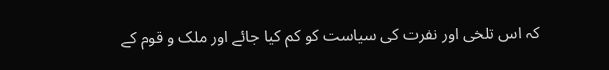کہ اس تلخی اور نفرت کی سیاست کو کم کیا جائے اور ملک و قوم کے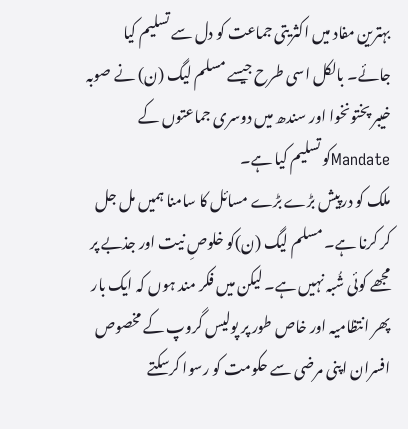بہترین مفاد میں اکثریتی جماعت کو دل سے تسلیم کیا جائے۔ بالکل اسی طرح جیسے مسلم لیگ (ن) نے صوبہ خیبر پختونخوا اور سندھ میں دوسری جماعتوں کے Mandateکو تسلیم کیا ہے۔
ملک کو درپیش بڑے بڑے مسائل کا سامنا ہمیں مل جل کر کرنا ہے۔ مسلم لیگ (ن)کو خلوصِ نیت اور جذبے پر مجھے کوئی شُبہ نہیں ہے۔ لیکن میں فکر مند ہوں کہ ایک بار پھر انتظامیہ اور خاص طور پر پولیس گروپ کے مخصوص افسران اپنی مرضی سے حکومت کو رسوا کرسکتے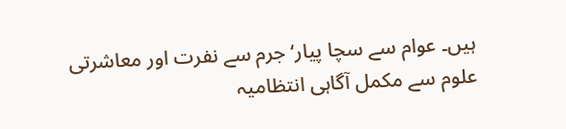ہیں۔ عوام سے سچا پیار‘ جرم سے نفرت اور معاشرتی علوم سے مکمل آگاہی انتظامیہ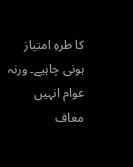کا طرہِ امتیاز ہونی چاہیے۔ ورنہ عوام انہیں معاف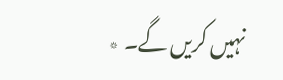نہیں کریں گے۔ ٭